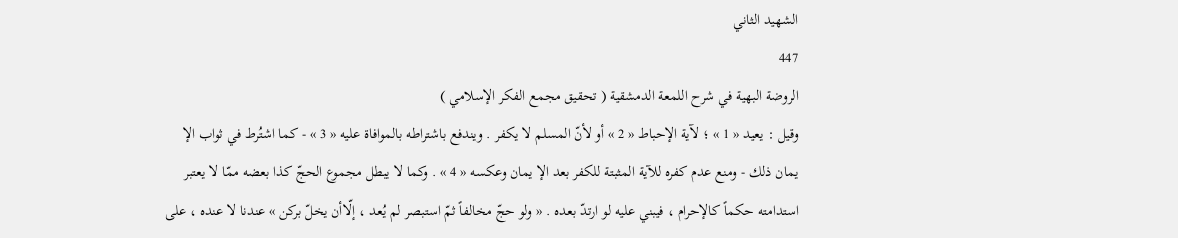الشهيد الثاني
447
الروضة البهية في شرح اللمعة الدمشقية ( تحقيق مجمع الفكر الإسلامي )
وقيل : يعيد « 1 » ؛ لآية الإحباط « 2 » أو لأنّ المسلم لا يكفر . ويندفع باشتراطه بالموافاة عليه « 3 » - كما اشتُرط في ثواب الإ يمان ذلك - ومنع عدم كفره للآية المثبتة للكفر بعد الإ يمان وعكسه « 4 » . وكما لا يبطل مجموع الحجّ كذا بعضه ممّا لا يعتبر استدامته حكماً كالإحرام ، فيبني عليه لو ارتدّ بعده . « ولو حجّ مخالفاً ثمّ استبصر لم يُعد ، إلّاأن يخلّ بركن » عندنا لا عنده ، على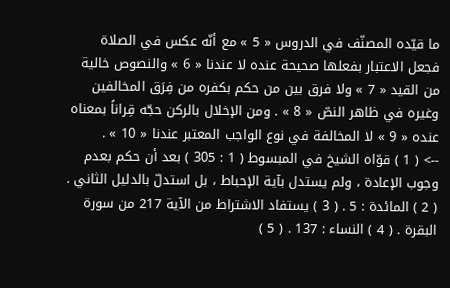ما قيّده المصنّف في الدروس « 5 » مع أنّه عكس في الصلاة فجعل الاعتبار بفعلها صحيحة عنده لا عندنا « 6 » والنصوص خالية من القيد « 7 » ولا فرق بين من حكم بكفره من فِرَق المخالفين وغيره في ظاهر النصّ « 8 » . ومن الإخلال بالركن حجّه قِراناً بمعناه عنده « 9 » لا المخالفة في نوع الواجب المعتبر عندنا « 10 » .
--> ( 1 ) قوّاه الشيخ في المبسوط ( 1 : 305 ) بعد أن حكم بعدم وجوب الإعادة ، ولم يستدل بآية الإحباط ، بل استدلّ بالدليل الثاني . ( 2 ) المائدة : 5 . ( 3 ) يستفاد الاشتراط من الآية 217 من سورة البقرة . ( 4 ) النساء : 137 . ( 5 )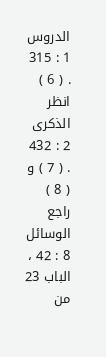الدروس 1 : 315 . ( 6 ) انظر الذكرى 2 : 432 . ( 7 ) و ( 8 ) راجع الوسائل 8 : 42 ، الباب 23 من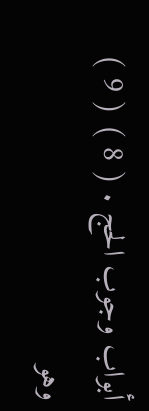أبواب وجوب الحج . ( 8 ) ( 9 ) وهو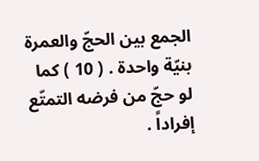الجمع بين الحجّ والعمرة بنيّة واحدة . ( 10 ) كما لو حجّ من فرضه التمتّع إفراداً .